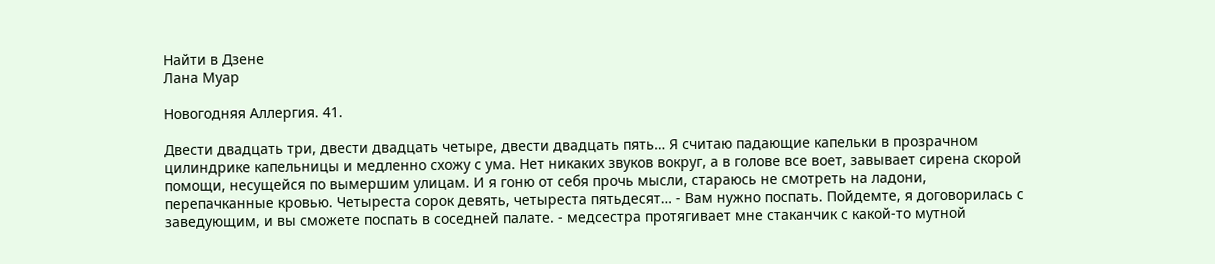Найти в Дзене
Лана Муар

Новогодняя Аллергия. 41.

Двести двадцать три, двести двадцать четыре, двести двадцать пять… Я считаю падающие капельки в прозрачном цилиндрике капельницы и медленно схожу с ума. Нет никаких звуков вокруг, а в голове все воет, завывает сирена скорой помощи, несущейся по вымершим улицам. И я гоню от себя прочь мысли, стараюсь не смотреть на ладони, перепачканные кровью. Четыреста сорок девять, четыреста пятьдесят… - Вам нужно поспать. Пойдемте, я договорилась с заведующим, и вы сможете поспать в соседней палате. - медсестра протягивает мне стаканчик с какой-то мутной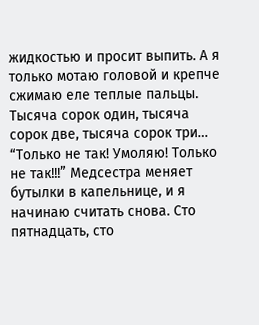жидкостью и просит выпить. А я только мотаю головой и крепче сжимаю еле теплые пальцы. Тысяча сорок один, тысяча сорок две, тысяча сорок три… “Только не так! Умоляю! Только не так!!!” Медсестра меняет бутылки в капельнице, и я начинаю считать снова. Сто пятнадцать, сто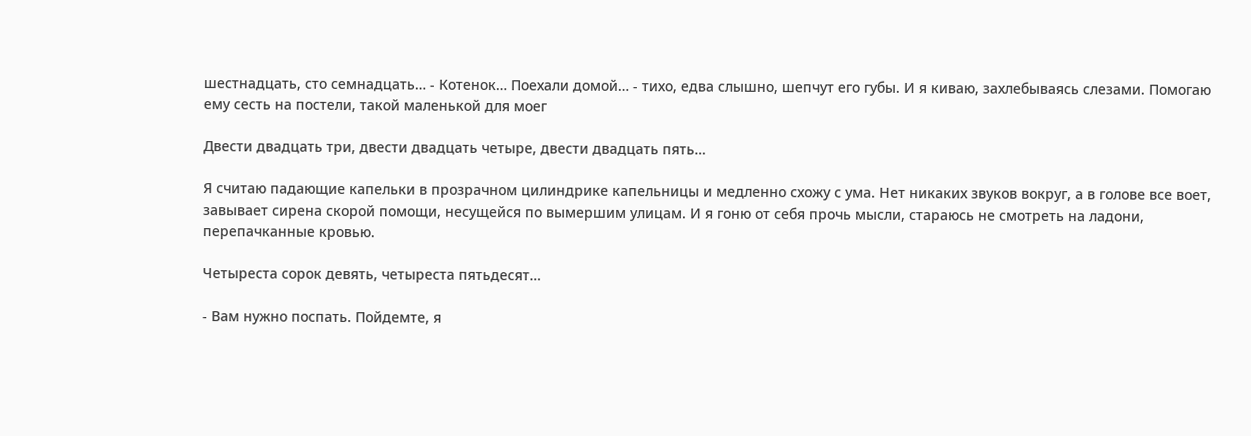шестнадцать, сто семнадцать… - Котенок… Поехали домой… - тихо, едва слышно, шепчут его губы. И я киваю, захлебываясь слезами. Помогаю ему сесть на постели, такой маленькой для моег

Двести двадцать три, двести двадцать четыре, двести двадцать пять…

Я считаю падающие капельки в прозрачном цилиндрике капельницы и медленно схожу с ума. Нет никаких звуков вокруг, а в голове все воет, завывает сирена скорой помощи, несущейся по вымершим улицам. И я гоню от себя прочь мысли, стараюсь не смотреть на ладони, перепачканные кровью.

Четыреста сорок девять, четыреста пятьдесят…

- Вам нужно поспать. Пойдемте, я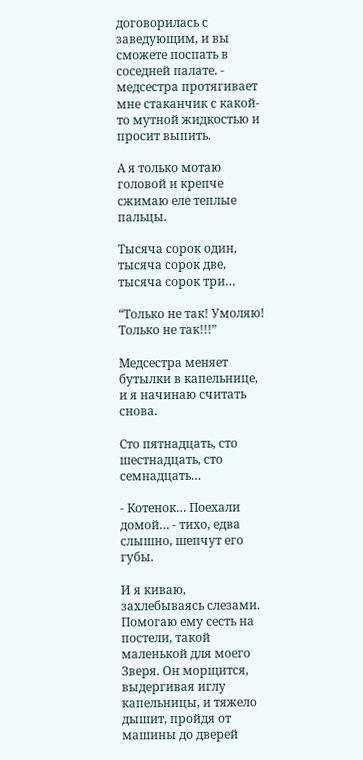договорилась с заведующим, и вы сможете поспать в соседней палате. - медсестра протягивает мне стаканчик с какой-то мутной жидкостью и просит выпить.

А я только мотаю головой и крепче сжимаю еле теплые пальцы.

Тысяча сорок один, тысяча сорок две, тысяча сорок три…

“Только не так! Умоляю! Только не так!!!”

Медсестра меняет бутылки в капельнице, и я начинаю считать снова.

Сто пятнадцать, сто шестнадцать, сто семнадцать…

- Котенок… Поехали домой… - тихо, едва слышно, шепчут его губы.

И я киваю, захлебываясь слезами. Помогаю ему сесть на постели, такой маленькой для моего Зверя. Он морщится, выдергивая иглу капельницы, и тяжело дышит, пройдя от машины до дверей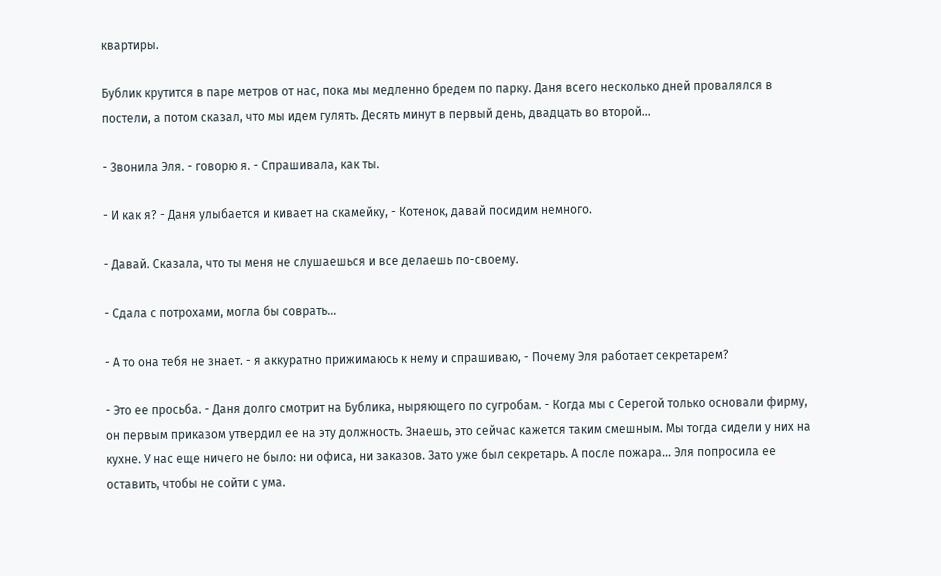квартиры.

Бублик крутится в паре метров от нас, пока мы медленно бредем по парку. Даня всего несколько дней провалялся в постели, а потом сказал, что мы идем гулять. Десять минут в первый день, двадцать во второй…

- Звонила Эля. - говорю я. - Спрашивала, как ты.

- И как я? - Даня улыбается и кивает на скамейку, - Котенок, давай посидим немного.

- Давай. Сказала, что ты меня не слушаешься и все делаешь по-своему.

- Сдала с потрохами, могла бы соврать…

- А то она тебя не знает. - я аккуратно прижимаюсь к нему и спрашиваю, - Почему Эля работает секретарем?

- Это ее просьба. - Даня долго смотрит на Бублика, ныряющего по сугробам. - Когда мы с Серегой только основали фирму, он первым приказом утвердил ее на эту должность. Знаешь, это сейчас кажется таким смешным. Мы тогда сидели у них на кухне. У нас еще ничего не было: ни офиса, ни заказов. Зато уже был секретарь. А после пожара… Эля попросила ее оставить, чтобы не сойти с ума.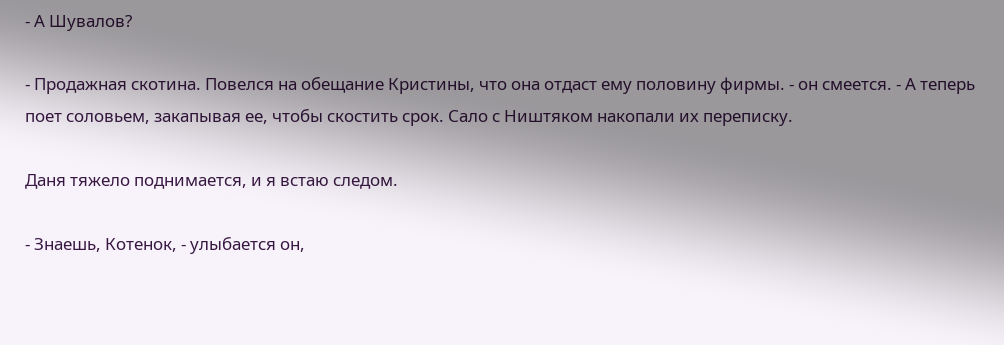- А Шувалов?

- Продажная скотина. Повелся на обещание Кристины, что она отдаст ему половину фирмы. - он смеется. - А теперь поет соловьем, закапывая ее, чтобы скостить срок. Сало с Ништяком накопали их переписку.

Даня тяжело поднимается, и я встаю следом.

- Знаешь, Котенок, - улыбается он,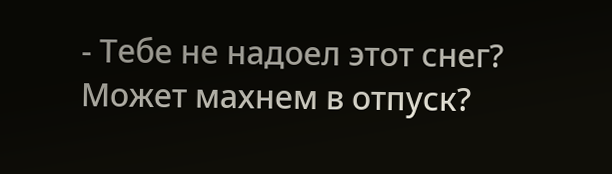- Тебе не надоел этот снег? Может махнем в отпуск?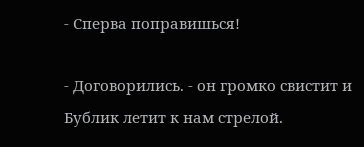- Сперва поправишься!

- Договорились. - он громко свистит и Бублик летит к нам стрелой.